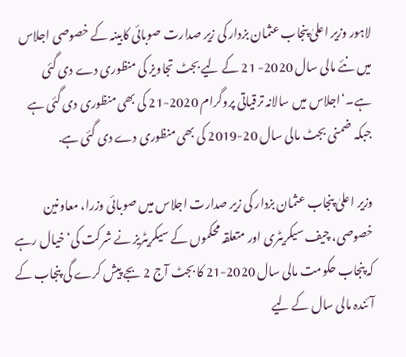لاہور وزیر اعلیٰ پنجاب عثمان بزدار کی زیر صدارت صوبائی کابینہ کے خصوصی اجلاس میں نئے مالی سال 2020- 21 کے لیے بجٹ تجاویز کی منظوری دے دی گئی ہے۔‘اجلاس میں سالانہ ترقیاتی پروگرام 2020-21 کی بھی منظوری دی گئی ہے جبکہ ضمنی بجٹ مالی سال 20-2019 کی بھی منظوری دے دی گئی ہے.

وزیر اعلیٰ پنجاب عثمان بزدار کی زیر صدارت اجلاس میں صوبائی وزرا، معاونین خصوصی، چیف سیکریٹری اور متعلقہ محکموں کے سیکریٹریز نے شرکت کی‘خیال رہے کہ پنجاب حکومت مالی سال 2020-21 کا بجٹ آج 2 بجے پیش کرے گی پنجاب کے آئندہ مالی سال کے لیے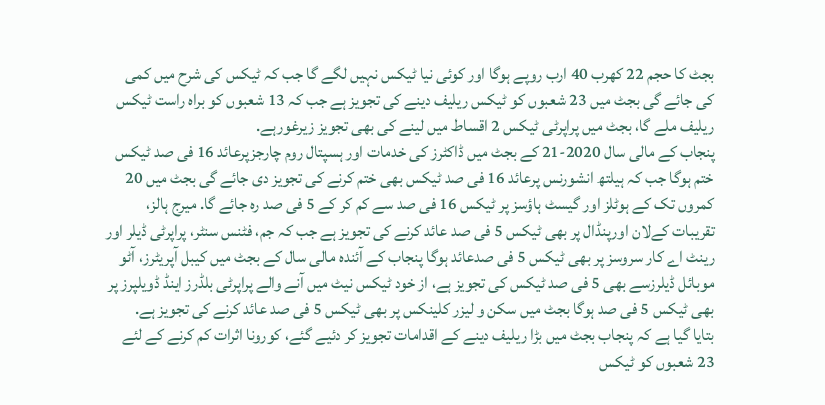بجٹ کا حجم 22 کھرب 40 ارب روپے ہوگا اور کوئی نیا ٹیکس نہیں لگے گا جب کہ ٹیکس کی شرح میں کمی کی جائے گی بجٹ میں 23 شعبوں کو ٹیکس ریلیف دینے کی تجویز ہے جب کہ 13 شعبوں کو براہ راست ٹیکس ریلیف ملے گا، بجٹ میں پراپرٹی ٹیکس 2 اقساط میں لینے کی بھی تجویز زیرغورہے.
پنجاب کے مالی سال 2020-21 کے بجٹ میں ڈاکٹرز کی خدمات اور ہسپتال روم چارجزپرعائد 16 فی صد ٹیکس ختم ہوگا جب کہ ہیلتھ انشورنس پرعائد 16 فی صد ٹیکس بھی ختم کرنے کی تجویز دی جائے گی بجٹ میں 20 کمروں تک کے ہوٹلز اور گیسٹ ہاؤسز پر ٹیکس 16 فی صد سے کم کر کے 5 فی صد رہ جائے گا. میرج ہالز، تقریبات کےلان اورپنڈال پر بھی ٹیکس 5 فی صد عائد کرنے کی تجویز ہے جب کہ جم، فٹنس سنٹر، پراپرٹی ڈیلر اور رینٹ اے کار سروسز پر بھی ٹیکس 5 فی صدعائد ہوگا پنجاب کے آئندہ مالی سال کے بجٹ میں کیبل آپریٹرز، آٹو موبائل ڈیلرزسے بھی 5 فی صد ٹیکس کی تجویز ہے، از خود ٹیکس نیٹ میں آنے والے پراپرٹی بلڈرز اینڈ ڈویلپرز پر بھی ٹیکس 5 فی صد ہوگا بجٹ میں سکن و لیزر کلینکس پر بھی ٹیکس 5 فی صد عائد کرنے کی تجویز ہے.
بتایا گیا ہے کہ پنجاب بجٹ میں بڑا ریلیف دینے کے اقدامات تجویز کر دئیے گئے، کورونا اثرات کم کرنے کے لئے 23 شعبوں کو ٹیکس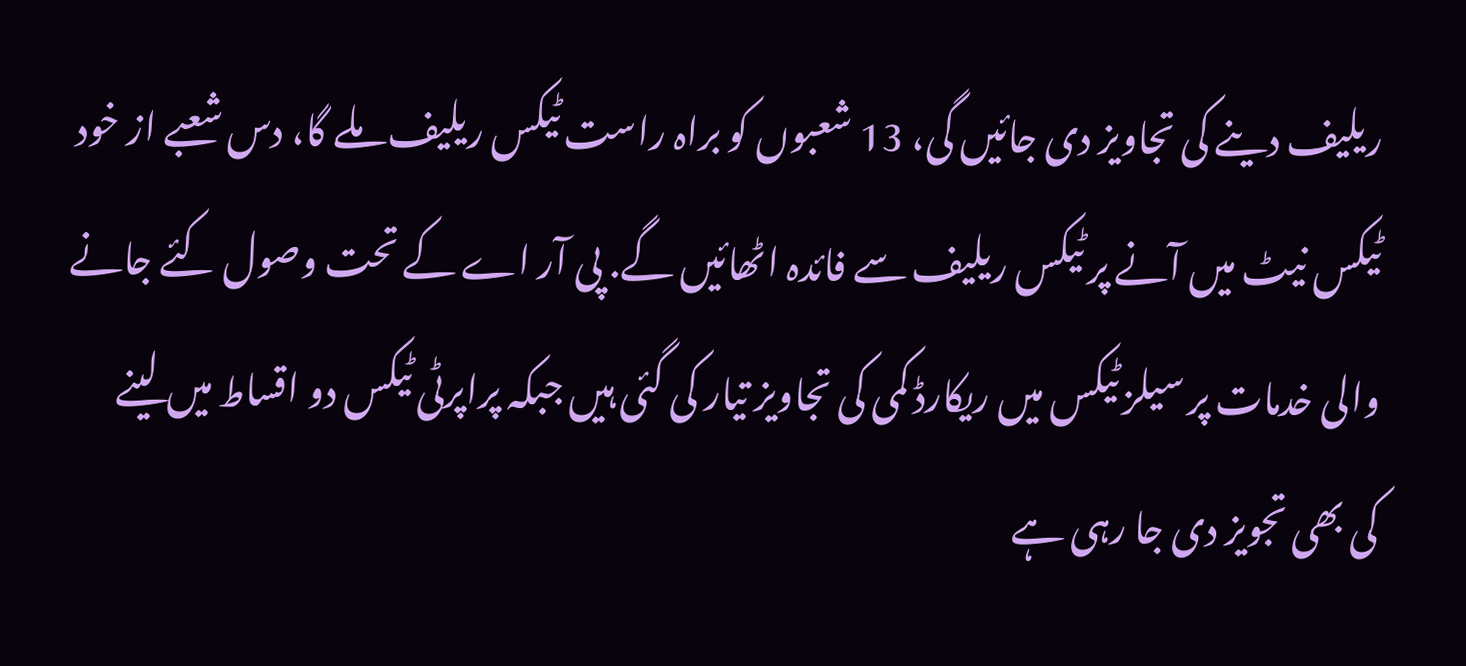ریلیف دینے کی تجاویز دی جائیں گی، 13 شعبوں کو براہ راست ٹیکس ریلیف ملے گا، دس شعبے از خود ٹیکس نیٹ میں آنے پر ٹیکس ریلیف سے فائدہ اٹھائیں گے. پی آر اے کے تحت وصول کئے جانے والی خدمات پر سیلز ٹیکس میں ریکارڈ کمی کی تجاویز تیار کی گئی ہیں جبکہ پراپرٹی ٹیکس دو اقساط میں لینے کی بھی تجویز دی جا رہی ہے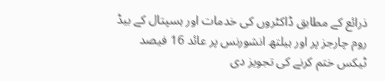ذرائع کے مطابق ڈاکٹروں کی خدمات اور ہسپتال کے بیڈ روم چارجز پر اور ہیلتھ انشورنس پر عائد 16 فیصد ٹیکس ختم کرنے کی تجویز دی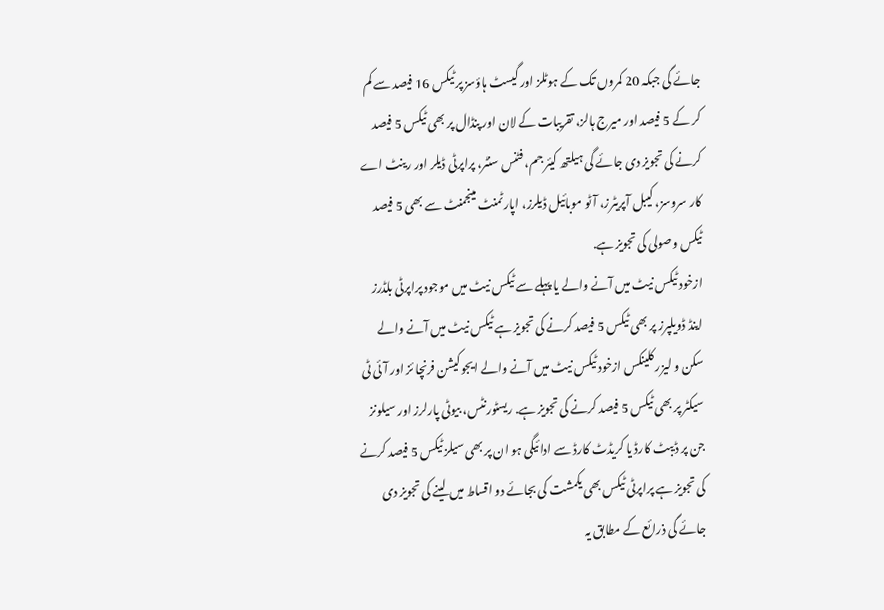جائے گی جبکہ 20 کمروں تک کے ہوٹلز اور گیسٹ ہاؤسز پر ٹیکس 16 فیصد سے کم کر کے 5 فیصد اور میرج ہالز، تقریبات کے لان اور پنڈال پر بھی ٹیکس 5 فیصد کرنے کی تجویز دی جائے گی ہیلتھ کیئر جم، فٹنس سنٹر، پراپرٹی ڈیلر اور رینٹ اے کار سروسز، کیبل آپریٹرز، آٹو موبائیل ڈیلرز، اپارٹمنٹ مینجمنٹ سے بھی 5 فیصد ٹیکس وصولی کی تجویز ہے.
ازخود ٹیکس نیٹ میں آنے والے یا پہلے سے ٹیکس نیٹ میں موجود پراپرٹی بلڈرز اینڈ ڈویلپرز پر بھی ٹیکس 5 فیصد کرنے کی تجویز ہے ٹیکس نیٹ میں آنے والے سکن و لیزر کلینکس ازخود ٹیکس نیٹ میں آنے والے ایجوکیشن فرنچا ئز اور آئی ٹی سیکٹر پر بھی ٹیکس 5 فیصد کرنے کی تجویز ہے. ریسٹورنٹس، بیوٹی پارلرز اور سیلونز جن پر ڈیبٹ کارڈ یا کریڈٹ کارڈ سے ادائیگی ہو ان پر بھی سیلز ٹیکس 5 فیصد کرنے کی تجویز ہے پراپرٹی ٹیکس بھی یکمشت کی بجائے دو اقساط میں لینے کی تجویز دی جائے گی ذرائع کے مطابق یہ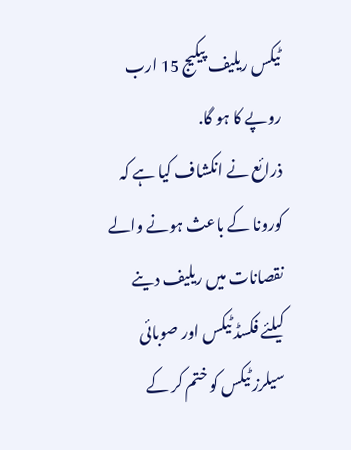ٹیکس ریلیف پیکیج 15 ارب روپے کا ہو گا.
ذرائع نے انکشاف کیا ہے کہ کورونا کے باعث ہونے والے نقصانات میں ریلیف دینے کیلئے فکسڈ ٹیکس اور صوبائی سیلرز ٹیکس کو ختم کر کے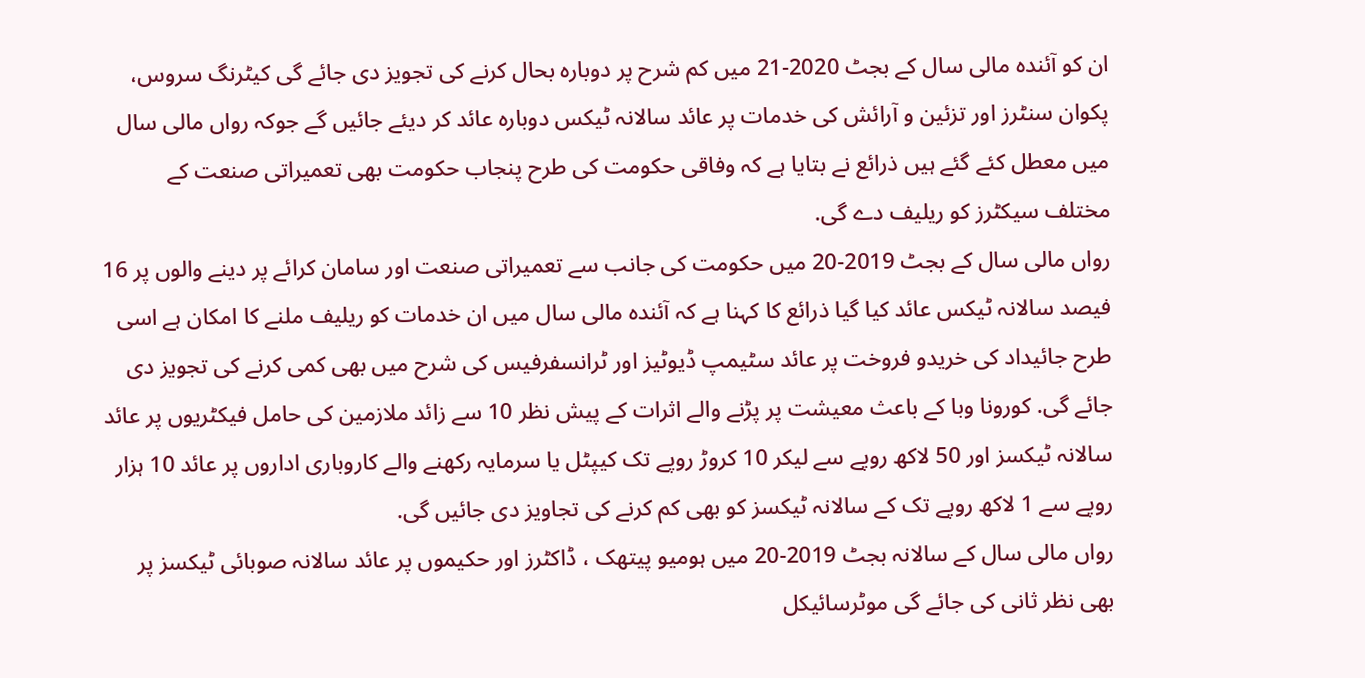ان کو آئندہ مالی سال کے بجٹ 2020-21 میں کم شرح پر دوبارہ بحال کرنے کی تجویز دی جائے گی کیٹرنگ سروس، پکوان سنٹرز اور تزئین و آرائش کی خدمات پر عائد سالانہ ٹیکس دوبارہ عائد کر دیئے جائیں گے جوکہ رواں مالی سال میں معطل کئے گئے ہیں ذرائع نے بتایا ہے کہ وفاقی حکومت کی طرح پنجاب حکومت بھی تعمیراتی صنعت کے مختلف سیکٹرز کو ریلیف دے گی.
رواں مالی سال کے بجٹ 2019-20 میں حکومت کی جانب سے تعمیراتی صنعت اور سامان کرائے پر دینے والوں پر 16 فیصد سالانہ ٹیکس عائد کیا گیا ذرائع کا کہنا ہے کہ آئندہ مالی سال میں ان خدمات کو ریلیف ملنے کا امکان ہے اسی طرح جائیداد کی خریدو فروخت پر عائد سٹیمپ ڈیوٹیز اور ٹرانسفرفیس کی شرح میں بھی کمی کرنے کی تجویز دی جائے گی. کورونا وبا کے باعث معیشت پر پڑنے والے اثرات کے پیش نظر 10 سے زائد ملازمین کی حامل فیکٹریوں پر عائد سالانہ ٹیکسز اور 50 لاکھ روپے سے لیکر 10 کروڑ روپے تک کیپٹل یا سرمایہ رکھنے والے کاروباری اداروں پر عائد 10 ہزار روپے سے 1 لاکھ روپے تک کے سالانہ ٹیکسز کو بھی کم کرنے کی تجاویز دی جائیں گی.
رواں مالی سال کے سالانہ بجٹ 2019-20 میں ہومیو پیتھک ، ڈاکٹرز اور حکیموں پر عائد سالانہ صوبائی ٹیکسز پر بھی نظر ثانی کی جائے گی موٹرسائیکل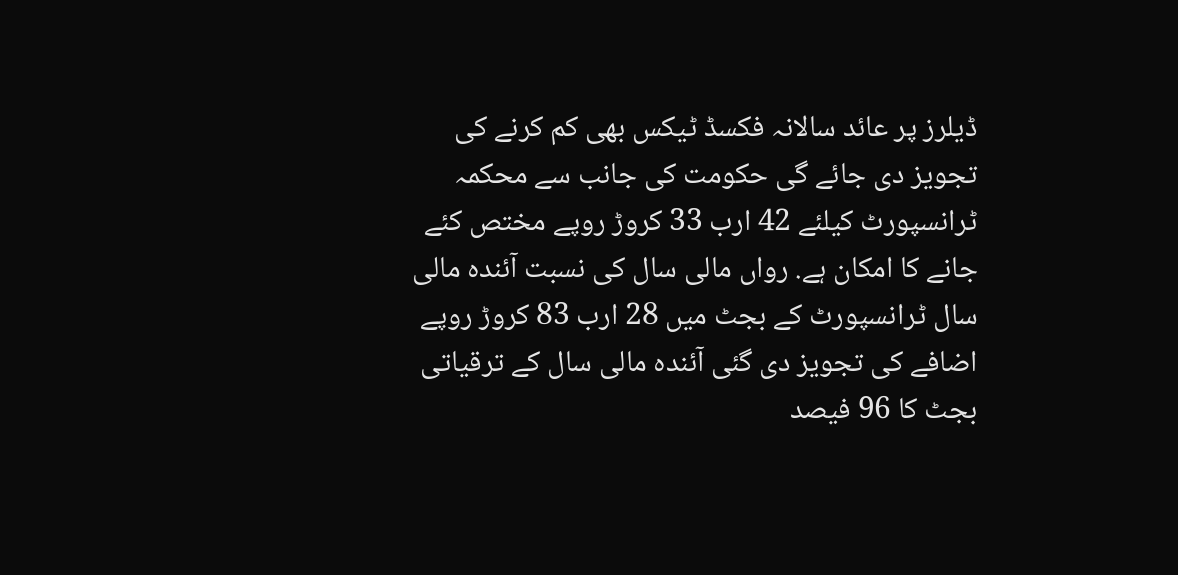ڈیلرز پر عائد سالانہ فکسڈ ٹیکس بھی کم کرنے کی تجویز دی جائے گی حکومت کی جانب سے محکمہ ٹرانسپورٹ کیلئے 42 ارب 33 کروڑ روپے مختص کئے جانے کا امکان ہے. رواں مالی سال کی نسبت آئندہ مالی سال ٹرانسپورٹ کے بجٹ میں 28 ارب 83 کروڑ روپے اضافے کی تجویز دی گئی آئندہ مالی سال کے ترقیاتی بجٹ کا 96 فیصد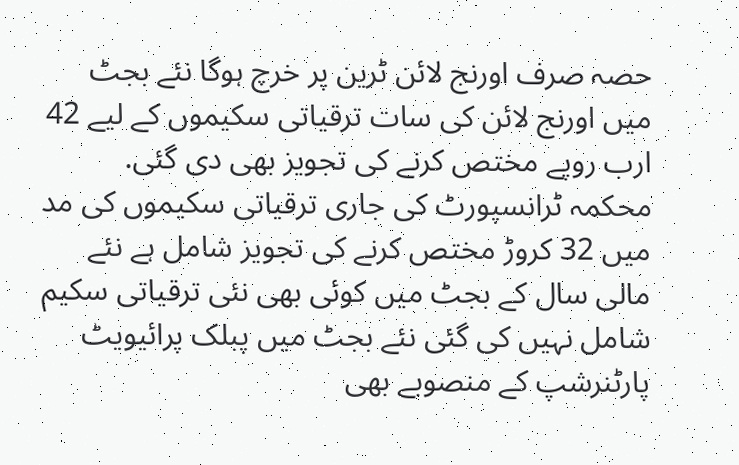حصہ صرف اورنج لائن ٹرین پر خرچ ہوگا نئے بجٹ میں اورنج لائن کی سات ترقیاتی سکیموں کے لیے 42 ارب روپے مختص کرنے کی تجویز بھی دی گئی.
محکمہ ٹرانسپورٹ کی جاری ترقیاتی سکیموں کی مد میں 32 کروڑ مختص کرنے کی تجویز شامل ہے نئے مالی سال کے بجٹ میں کوئی بھی نئی ترقیاتی سکیم شامل نہیں کی گئی نئے بجٹ میں پبلک پرائیویٹ پارٹنرشپ کے منصوبے بھی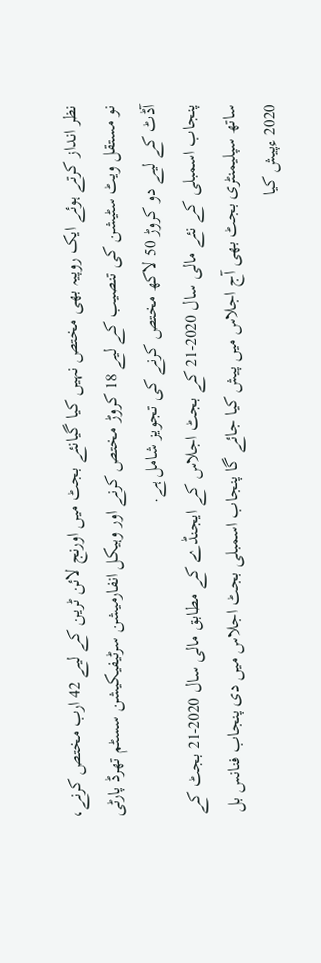نظر انداز کرتے ہوئے ایک روپیہ بھی مختص نہیں کیا گیانئے بجٹ میں اورنج لائن ٹرین کے لیے 42 ارب مختص کرنے، نو مستقل ویٹ سٹیشن کی تنصیب کے لیے 18 کروڑ مختص کرنے اور وہیکل انفارمیشن سرٹیفیکیشن سسٹم تھرڈ پارٹی آڈٹ کے لیے دو کروڑ 50 لاکھ مختص کرنے کی تجویز شامل ہے.
پنجاب اسمبلی کے نئے مالی سال 2020-21 کے بجٹ اجلاس کے ایجنڈے کے مطابق مالی سال 2020-21 بجٹ کے ساتھ سپلیمنٹری بجٹ بھی آج اجلاس میں پیش کیا جائے گا پنجاب اسمبلی بجٹ اجلاس میں دی پنجاب فنانس بل 2020 ءپیش کیا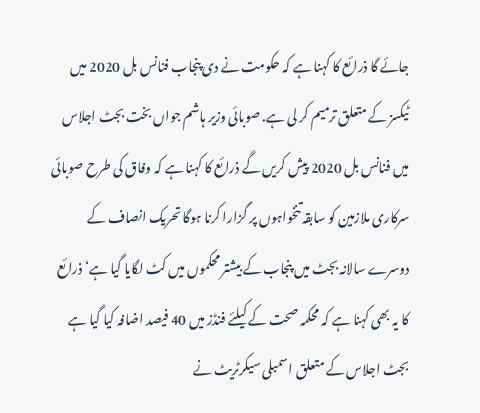جائے گا ذرائع کا کہنا ہے کہ حکومت نے دی پنجاب فنانس بل 2020 میں ٹیکسز کے متعلق ترمیم کر لی ہے. صوبائی وزیر ہاشم جواں بخت بجٹ اجلاس میں فنانس بل 2020 پیش کریں گے ذرائع کا کہنا ہے کہ وفاق کی طرح صوبائی سرکاری ملازمین کو سابقہ تنخواہوں پر گزارا کرنا ہوگا تحریک انصاف کے دوسرے سالانہ بجٹ میں پنجاب کے بیشتر محکموں میں کٹ لگایا گیا ہے‘ ذرائع کا یہ بھی کہنا ہے کہ محکمہ صحت کے کیلئے فنڈز میں 40 فیصد اضافہ کیا گیا ہے بجٹ اجلاس کے متعلق اسمبلی سیکرٹریٹ نے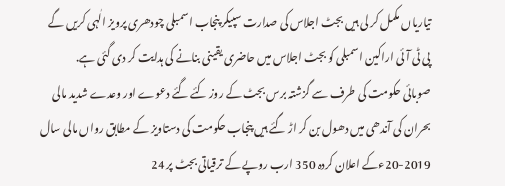تیاریاں مکمل کر لی ہیں بجٹ اجلاس کی صدارت سپیکر پنجاب اسمبلی چودھری پرویز الٰہی کریں گے پی ٹی آئی اراکین اسمبلی کو بجٹ اجلاس میں حاضری یقینی بنانے کی ہدایت کر دی گئی ہے.
صوبائی حکومت کی طرف سے گزشتہ برس بجٹ کے روز کئے گئے دعوے اور وعدے شدید مالی بحران کی آندھی میں دھول بن کر اڑ گئے ہیں پنجاب حکومت کی دستاویز کے مطابق رواں مالی سال 2019-20ءکے اعلان کردہ 350 ارب روپے کے ترقیاتی بجٹ پر 24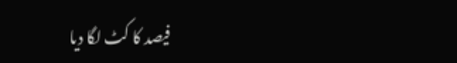فیصد کا کٹ لگا دیا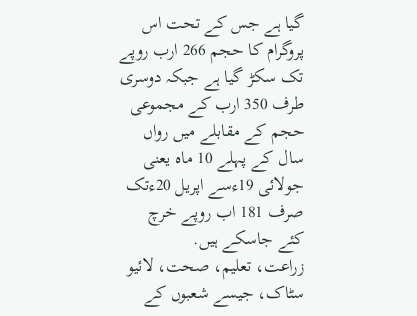گیا ہے جس کے تحت اس پروگرام کا حجم 266 ارب روپے تک سکڑ گیا ہے جبکہ دوسری طرف 350 ارب کے مجموعی حجم کے مقابلے میں رواں سال کے پہلے 10 ماہ یعنی جولائی 19ءسے اپریل 20ءتک صرف 181 اب روپے خرچ کئے جاسکے ہیں.
زراعت، تعلیم، صحت، لائیو سٹاک، جیسے شعبوں کے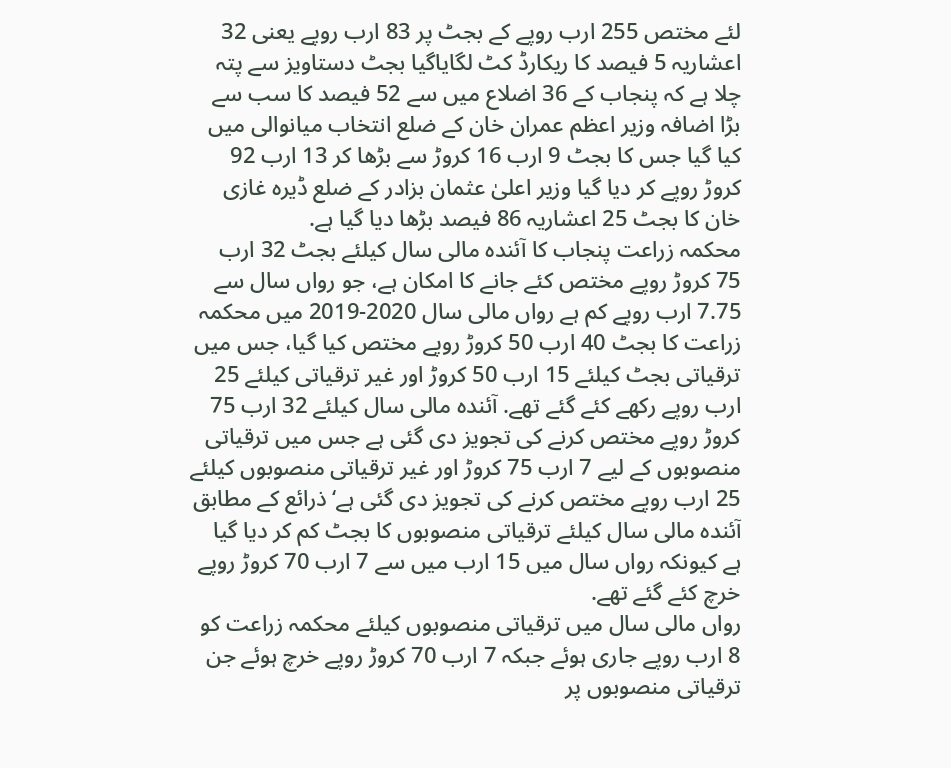لئے مختص 255 ارب روپے کے بجٹ پر 83 ارب روپے یعنی 32 اعشاریہ 5 فیصد کا ریکارڈ کٹ لگایاگیا بجٹ دستاویز سے پتہ چلا ہے کہ پنجاب کے 36 اضلاع میں سے 52 فیصد کا سب سے بڑا اضافہ وزیر اعظم عمران خان کے ضلع انتخاب میانوالی میں کیا گیا جس کا بجٹ 9 ارب 16 کروڑ سے بڑھا کر 13 ارب 92 کروڑ روپے کر دیا گیا وزیر اعلیٰ عثمان بزادر کے ضلع ڈیرہ غازی خان کا بجٹ 25 اعشاریہ 86 فیصد بڑھا دیا گیا ہے.
محکمہ زراعت پنجاب کا آئندہ مالی سال کیلئے بجٹ 32 ارب 75 کروڑ روپے مختص کئے جانے کا امکان ہے، جو رواں سال سے 7.75 ارب روپے کم ہے رواں مالی سال 2020-2019 میں محکمہ زراعت کا بجٹ 40 ارب 50 کروڑ روپے مختص کیا گیا، جس میں ترقیاتی بجٹ کیلئے 15 ارب 50 کروڑ اور غیر ترقیاتی کیلئے 25 ارب روپے رکھے کئے گئے تھے. آئندہ مالی سال کیلئے 32 ارب 75 کروڑ روپے مختص کرنے کی تجویز دی گئی ہے جس میں ترقیاتی منصوبوں کے لیے 7 ارب 75 کروڑ اور غیر ترقیاتی منصوبوں کیلئے 25 ارب روپے مختص کرنے کی تجویز دی گئی ہے‘ذرائع کے مطابق آئندہ مالی سال کیلئے ترقیاتی منصوبوں کا بجٹ کم کر دیا گیا ہے کیونکہ رواں سال میں 15 ارب میں سے 7 ارب 70 کروڑ روپے خرچ کئے گئے تھے.
رواں مالی سال میں ترقیاتی منصوبوں کیلئے محکمہ زراعت کو 8 ارب روپے جاری ہوئے جبکہ 7 ارب 70 کروڑ روپے خرچ ہوئے جن ترقیاتی منصوبوں پر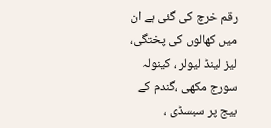رقم خرچ کی گئی ہے ان میں کھالوں کی پختگی، لیز لینڈ لیولر ، کینولہ سورج مکھی ،گندم کے بیج پر سبسڈی ،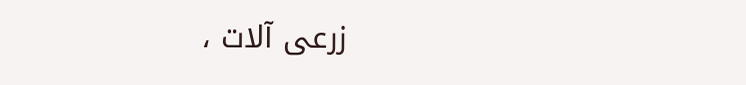زرعی آلات ،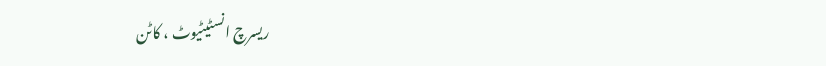ریسرچ انسٹیٹیوٹ ، کاٹن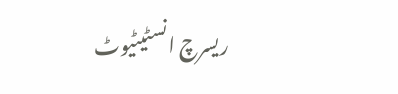ریسرچ انسٹیٹیوٹ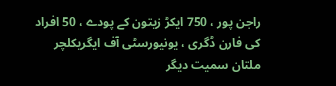راجن پور ، 750 ایکڑ زیتون کے پودے ، 50 افراد کی فارن ڈگری ، یونیورسٹی آف ایگریکلچر ملتان سمیت دیگر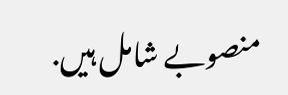منصوبے شامل ہیں.